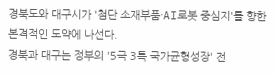경북도와 대구시가 '첨단 소재부품·AI로봇 중심지'를 향한 본격적인 도약에 나선다.
경북과 대구는 정부의 '5극 3특 국가균형성장' 전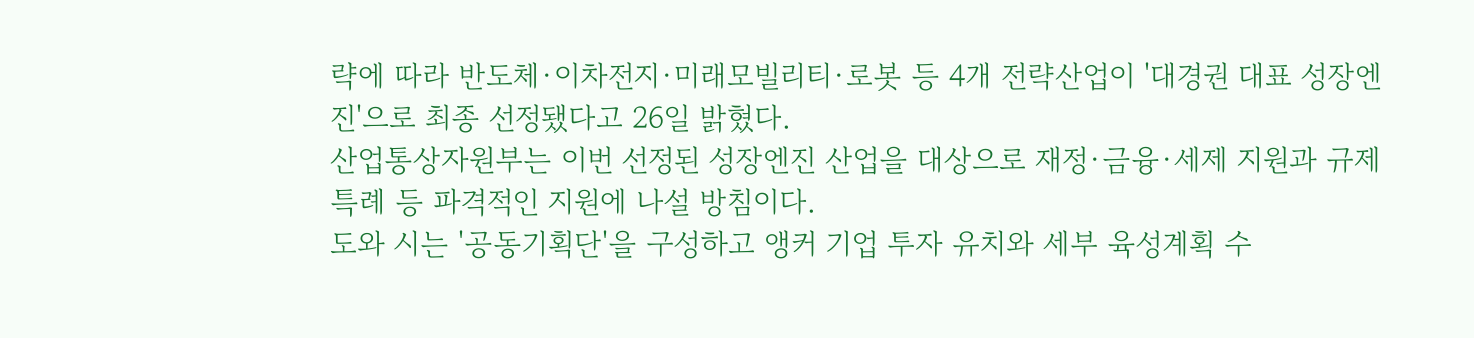략에 따라 반도체·이차전지·미래모빌리티·로봇 등 4개 전략산업이 '대경권 대표 성장엔진'으로 최종 선정됐다고 26일 밝혔다.
산업통상자원부는 이번 선정된 성장엔진 산업을 대상으로 재정·금융·세제 지원과 규제 특례 등 파격적인 지원에 나설 방침이다.
도와 시는 '공동기획단'을 구성하고 앵커 기업 투자 유치와 세부 육성계획 수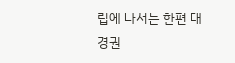립에 나서는 한편 대경권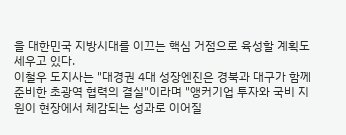을 대한민국 지방시대를 이끄는 핵심 거점으로 육성할 계획도 세우고 있다.
이철우 도지사는 "대경권 4대 성장엔진은 경북과 대구가 함께 준비한 초광역 협력의 결실"이라며 "앵커기업 투자와 국비 지원이 현장에서 체감되는 성과로 이어질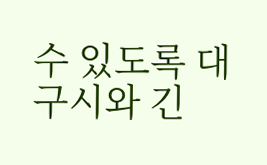수 있도록 대구시와 긴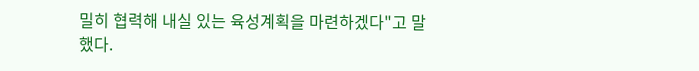밀히 협력해 내실 있는 육성계획을 마련하겠다"고 말했다.